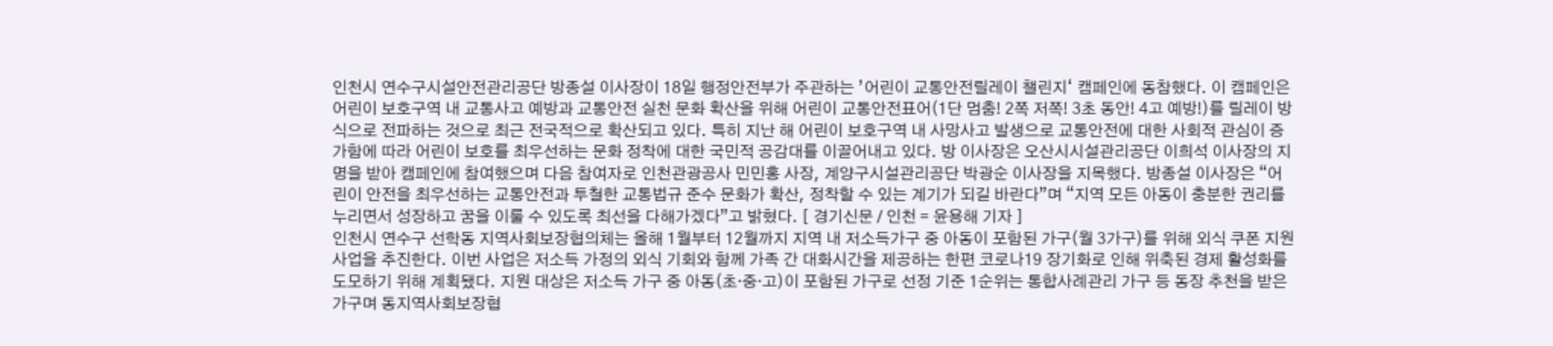인천시 연수구시설안전관리공단 방종설 이사장이 18일 행정안전부가 주관하는 ’어린이 교통안전릴레이 챌린지‘ 캠페인에 동참했다. 이 캠페인은 어린이 보호구역 내 교통사고 예방과 교통안전 실천 문화 확산을 위해 어린이 교통안전표어(1단 멈춤! 2쪽 저쪽! 3초 동안! 4고 예방!)를 릴레이 방식으로 전파하는 것으로 최근 전국적으로 확산되고 있다. 특히 지난 해 어린이 보호구역 내 사망사고 발생으로 교통안전에 대한 사회적 관심이 증가함에 따라 어린이 보호를 최우선하는 문화 정착에 대한 국민적 공감대를 이끌어내고 있다. 방 이사장은 오산시시설관리공단 이희석 이사장의 지명을 받아 캠페인에 참여했으며 다음 참여자로 인천관광공사 민민홍 사장, 계양구시설관리공단 박광순 이사장을 지목했다. 방종설 이사장은 “어린이 안전을 최우선하는 교통안전과 투철한 교통법규 준수 문화가 확산, 정착할 수 있는 계기가 되길 바란다”며 “지역 모든 아동이 충분한 권리를 누리면서 성장하고 꿈을 이룰 수 있도록 최선을 다해가겠다”고 밝혔다. [ 경기신문 / 인천 = 윤용해 기자 ]
인천시 연수구 선학동 지역사회보장협의체는 올해 1월부터 12월까지 지역 내 저소득가구 중 아동이 포함된 가구(월 3가구)를 위해 외식 쿠폰 지원 사업을 추진한다. 이번 사업은 저소득 가정의 외식 기회와 함께 가족 간 대화시간을 제공하는 한편 코로나19 장기화로 인해 위축된 경제 활성화를 도모하기 위해 계획됐다. 지원 대상은 저소득 가구 중 아동(초·중·고)이 포함된 가구로 선정 기준 1순위는 통합사례관리 가구 등 동장 추천을 받은 가구며 동지역사회보장협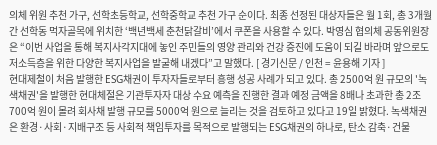의체 위원 추천 가구, 선학초등학교, 선학중학교 추천 가구 순이다. 최종 선정된 대상자들은 월 1회, 총 3개월 간 선학동 먹자골목에 위치한 ‘백년백세 춘천닭갈비’에서 쿠폰을 사용할 수 있다. 박영심 협의체 공동위원장은 “이번 사업을 통해 복지사각지대에 놓인 주민들의 영양 관리와 건강 증진에 도움이 되길 바라며 앞으로도 저소득층을 위한 다양한 복지사업을 발굴해 내겠다”고 말했다. [ 경기신문 / 인천 = 윤용해 기자 ]
현대제철이 처음 발행한 ESG채권이 투자자들로부터 흥행 성공 사례가 되고 있다. 총 2500억 원 규모의 '녹색채권'을 발행한 현대체절은 기관투자자 대상 수요 예측을 진행한 결과 예정 금액을 8배나 초과한 총 2조700억 원이 몰려 회사채 발행 규모를 5000억 원으로 늘리는 것을 검토하고 있다고 19일 밝혔다. 녹색채권은 환경·사회·지배구조 등 사회적 책임투자를 목적으로 발행되는 ESG채권의 하나로, 탄소 감축·건물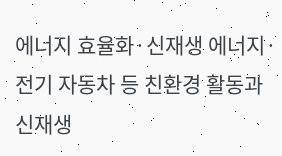에너지 효율화·신재생 에너지·전기 자동차 등 친환경 활동과 신재생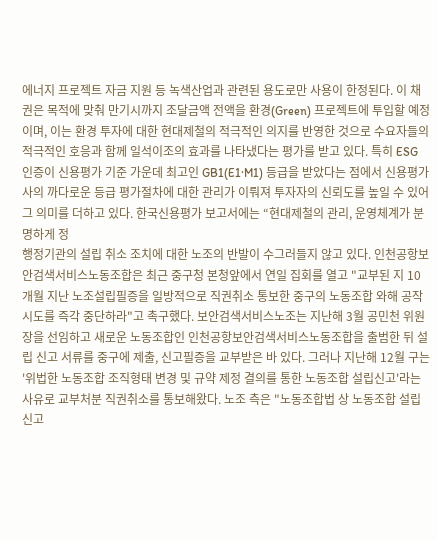에너지 프로젝트 자금 지원 등 녹색산업과 관련된 용도로만 사용이 한정된다. 이 채권은 목적에 맞춰 만기시까지 조달금액 전액을 환경(Green) 프로젝트에 투입할 예정이며, 이는 환경 투자에 대한 현대제철의 적극적인 의지를 반영한 것으로 수요자들의 적극적인 호응과 함께 일석이조의 효과를 나타냈다는 평가를 받고 있다. 특히 ESG 인증이 신용평가 기준 가운데 최고인 GB1(E1·M1) 등급을 받았다는 점에서 신용평가사의 까다로운 등급 평가절차에 대한 관리가 이뤄져 투자자의 신뢰도를 높일 수 있어 그 의미를 더하고 있다. 한국신용평가 보고서에는 “현대제철의 관리, 운영체계가 분명하게 정
행정기관의 설립 취소 조치에 대한 노조의 반발이 수그러들지 않고 있다. 인천공항보안검색서비스노동조합은 최근 중구청 본청앞에서 연일 집회를 열고 "교부된 지 10개월 지난 노조설립필증을 일방적으로 직권취소 통보한 중구의 노동조합 와해 공작 시도를 즉각 중단하라"고 촉구했다. 보안검색서비스노조는 지난해 3월 공민천 위원장을 선임하고 새로운 노동조합인 인천공항보안검색서비스노동조합을 출범한 뒤 설립 신고 서류를 중구에 제출, 신고필증을 교부받은 바 있다. 그러나 지난해 12월 구는 '위법한 노동조합 조직형태 변경 및 규약 제정 결의를 통한 노동조합 설립신고'라는 사유로 교부처분 직권취소를 통보해왔다. 노조 측은 "노동조합법 상 노동조합 설립신고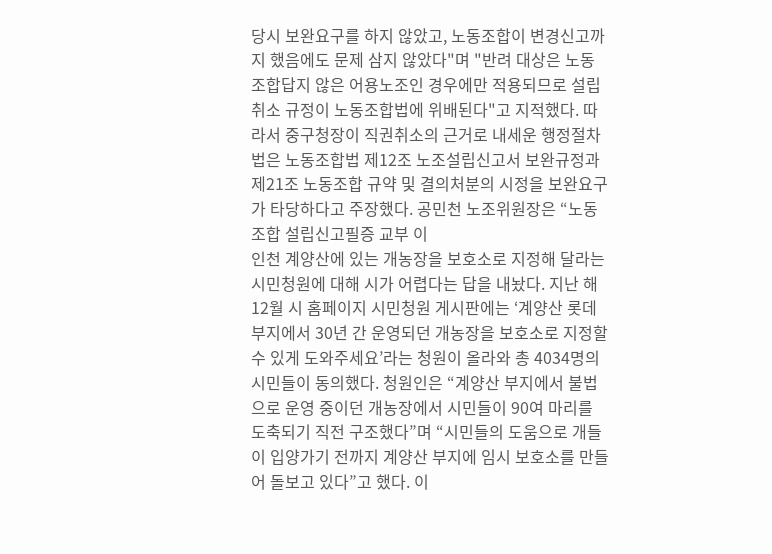당시 보완요구를 하지 않았고, 노동조합이 변경신고까지 했음에도 문제 삼지 않았다"며 "반려 대상은 노동조합답지 않은 어용노조인 경우에만 적용되므로 설립 취소 규정이 노동조합법에 위배된다"고 지적했다. 따라서 중구청장이 직권취소의 근거로 내세운 행정절차법은 노동조합법 제12조 노조설립신고서 보완규정과 제21조 노동조합 규약 및 결의처분의 시정을 보완요구가 타당하다고 주장했다. 공민천 노조위원장은 “노동조합 설립신고필증 교부 이
인천 계양산에 있는 개농장을 보호소로 지정해 달라는 시민청원에 대해 시가 어렵다는 답을 내놨다. 지난 해 12월 시 홈페이지 시민청원 게시판에는 ‘계양산 롯데부지에서 30년 간 운영되던 개농장을 보호소로 지정할 수 있게 도와주세요’라는 청원이 올라와 총 4034명의 시민들이 동의했다. 청원인은 “계양산 부지에서 불법으로 운영 중이던 개농장에서 시민들이 90여 마리를 도축되기 직전 구조했다”며 “시민들의 도움으로 개들이 입양가기 전까지 계양산 부지에 임시 보호소를 만들어 돌보고 있다”고 했다. 이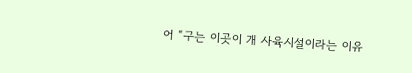어 “구는 이곳이 개 사육시설이라는 이유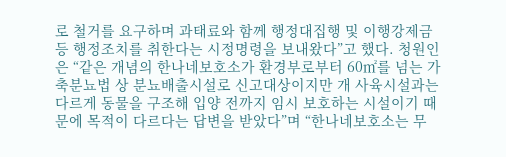로 철거를 요구하며 과태료와 함께 행정대집행 및 이행강제금 등 행정조치를 취한다는 시정명령을 보내왔다”고 했다. 청원인은 “같은 개념의 한나네보호소가 환경부로부터 60㎡를 넘는 가축분뇨법 상 분뇨배출시설로 신고대상이지만 개 사육시설과는 다르게 동물을 구조해 입양 전까지 임시 보호하는 시설이기 때문에 목적이 다르다는 답변을 받았다”며 “한나네보호소는 무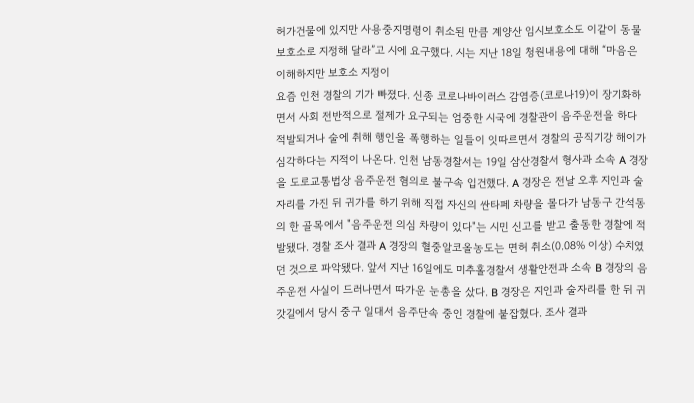허가건물에 있지만 사용중지명령이 취소된 만큼 계양산 임시보호소도 이같이 동물보호소로 지정해 달라”고 시에 요구했다. 시는 지난 18일 청원내용에 대해 “마음은 이해하지만 보호소 지정이
요즘 인천 경찰의 기가 빠졌다. 신종 코로나바이러스 감염증(코로나19)이 장기화하면서 사회 전반적으로 절제가 요구되는 엄중한 시국에 경찰관이 음주운전을 하다 적발되거나 술에 취해 행인을 폭행하는 일들이 잇따르면서 경찰의 공직기강 해이가 심각하다는 지적이 나온다. 인천 남동경찰서는 19일 삼산경찰서 형사과 소속 A 경장을 도로교통법상 음주운전 혐의로 불구속 입건했다. A 경장은 전날 오후 지인과 술자리를 가진 뒤 귀가를 하기 위해 직접 자신의 싼타페 차량을 몰다가 남동구 간석동의 한 골목에서 "음주운전 의심 차량이 있다"는 시민 신고를 받고 출동한 경찰에 적발됐다. 경찰 조사 결과 A 경장의 혈중알코올농도는 면허 취소(0.08% 이상) 수치였던 것으로 파악됐다. 앞서 지난 16일에도 미추홀경찰서 생활안전과 소속 B 경장의 음주운전 사실이 드러나면서 따가운 눈총을 샀다. B 경장은 지인과 술자리를 한 뒤 귀갓길에서 당시 중구 일대서 음주단속 중인 경찰에 붙잡혔다. 조사 결과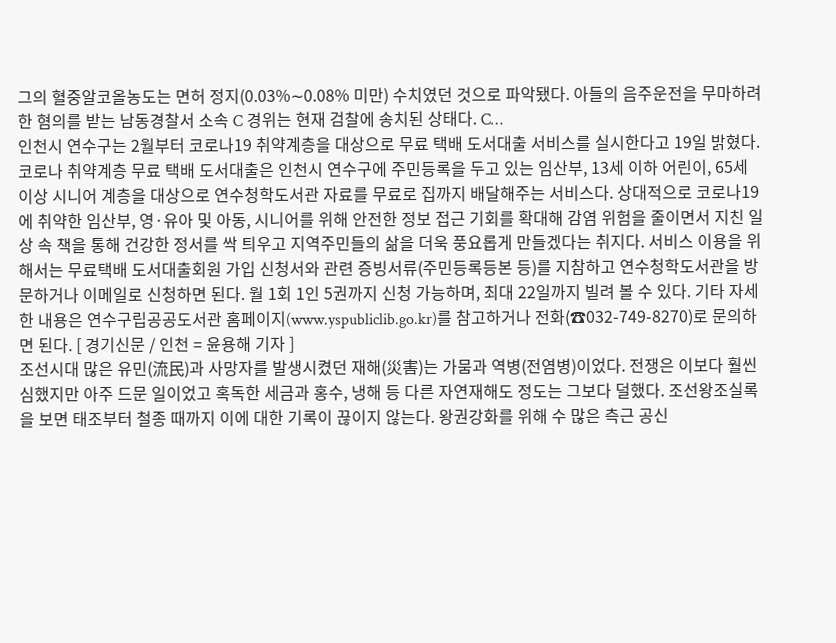그의 혈중알코올농도는 면허 정지(0.03%∼0.08% 미만) 수치였던 것으로 파악됐다. 아들의 음주운전을 무마하려 한 혐의를 받는 남동경찰서 소속 C 경위는 현재 검찰에 송치된 상태다. C…
인천시 연수구는 2월부터 코로나19 취약계층을 대상으로 무료 택배 도서대출 서비스를 실시한다고 19일 밝혔다. 코로나 취약계층 무료 택배 도서대출은 인천시 연수구에 주민등록을 두고 있는 임산부, 13세 이하 어린이, 65세 이상 시니어 계층을 대상으로 연수청학도서관 자료를 무료로 집까지 배달해주는 서비스다. 상대적으로 코로나19에 취약한 임산부, 영·유아 및 아동, 시니어를 위해 안전한 정보 접근 기회를 확대해 감염 위험을 줄이면서 지친 일상 속 책을 통해 건강한 정서를 싹 틔우고 지역주민들의 삶을 더욱 풍요롭게 만들겠다는 취지다. 서비스 이용을 위해서는 무료택배 도서대출회원 가입 신청서와 관련 증빙서류(주민등록등본 등)를 지참하고 연수청학도서관을 방문하거나 이메일로 신청하면 된다. 월 1회 1인 5권까지 신청 가능하며, 최대 22일까지 빌려 볼 수 있다. 기타 자세한 내용은 연수구립공공도서관 홈페이지(www.yspubliclib.go.kr)를 참고하거나 전화(☎032-749-8270)로 문의하면 된다. [ 경기신문 / 인천 = 윤용해 기자 ]
조선시대 많은 유민(流民)과 사망자를 발생시켰던 재해(災害)는 가뭄과 역병(전염병)이었다. 전쟁은 이보다 훨씬 심했지만 아주 드문 일이었고 혹독한 세금과 홍수, 냉해 등 다른 자연재해도 정도는 그보다 덜했다. 조선왕조실록을 보면 태조부터 철종 때까지 이에 대한 기록이 끊이지 않는다. 왕권강화를 위해 수 많은 측근 공신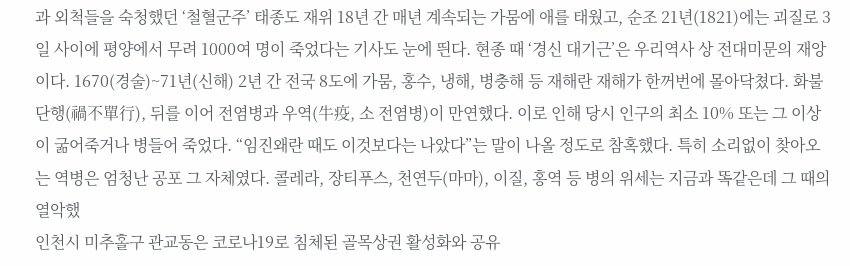과 외척들을 숙청했던 ‘철혈군주’ 태종도 재위 18년 간 매년 계속되는 가뭄에 애를 태웠고, 순조 21년(1821)에는 괴질로 3일 사이에 평양에서 무려 1000여 명이 죽었다는 기사도 눈에 띈다. 현종 때 ‘경신 대기근’은 우리역사 상 전대미문의 재앙이다. 1670(경술)~71년(신해) 2년 간 전국 8도에 가뭄, 홍수, 냉해, 병충해 등 재해란 재해가 한꺼번에 몰아닥쳤다. 화불단행(禍不單行), 뒤를 이어 전염병과 우역(牛疫, 소 전염병)이 만연했다. 이로 인해 당시 인구의 최소 10% 또는 그 이상이 굶어죽거나 병들어 죽었다. “임진왜란 때도 이것보다는 나았다”는 말이 나올 정도로 참혹했다. 특히 소리없이 찾아오는 역병은 엄청난 공포 그 자체였다. 콜레라, 장티푸스, 천연두(마마), 이질, 홍역 등 병의 위세는 지금과 똑같은데 그 때의 열악했
인천시 미추홀구 관교동은 코로나19로 침체된 골목상권 활성화와 공유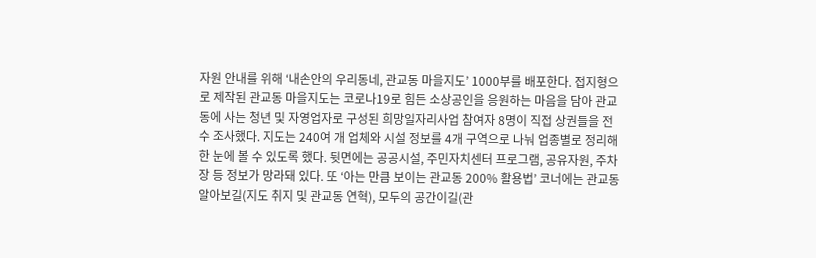자원 안내를 위해 ‘내손안의 우리동네, 관교동 마을지도’ 1000부를 배포한다. 접지형으로 제작된 관교동 마을지도는 코로나19로 힘든 소상공인을 응원하는 마음을 담아 관교동에 사는 청년 및 자영업자로 구성된 희망일자리사업 참여자 8명이 직접 상권들을 전수 조사했다. 지도는 240여 개 업체와 시설 정보를 4개 구역으로 나눠 업종별로 정리해 한 눈에 볼 수 있도록 했다. 뒷면에는 공공시설, 주민자치센터 프로그램, 공유자원, 주차장 등 정보가 망라돼 있다. 또 ‘아는 만큼 보이는 관교동 200% 활용법’ 코너에는 관교동 알아보길(지도 취지 및 관교동 연혁), 모두의 공간이길(관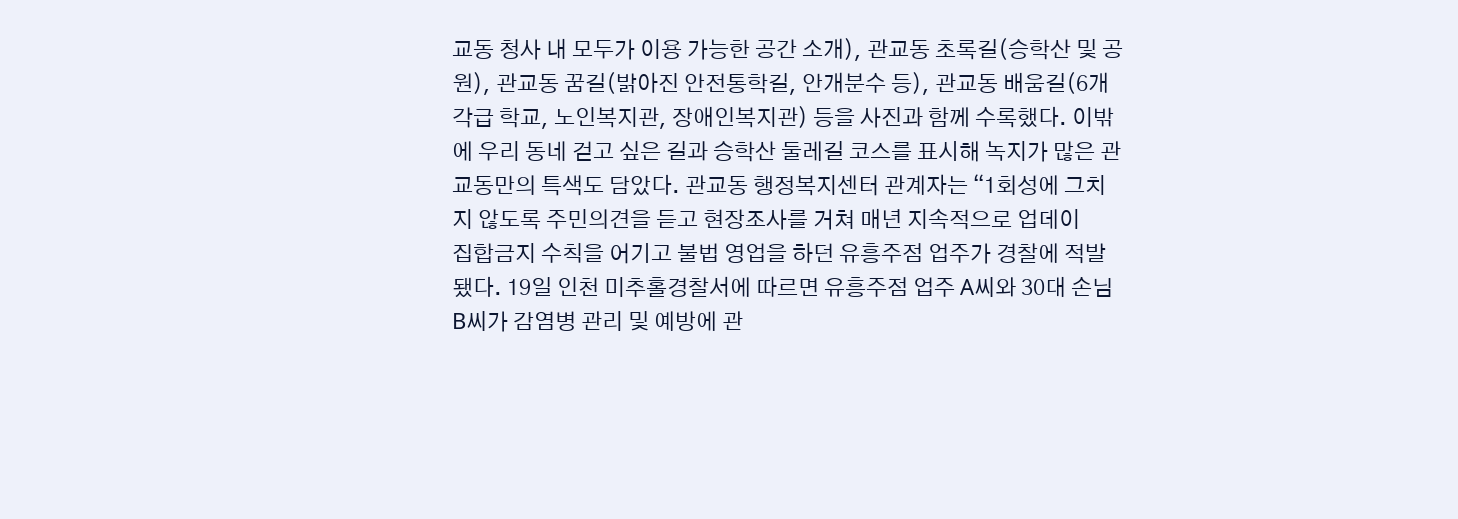교동 청사 내 모두가 이용 가능한 공간 소개), 관교동 초록길(승학산 및 공원), 관교동 꿈길(밝아진 안전통학길, 안개분수 등), 관교동 배움길(6개 각급 학교, 노인복지관, 장애인복지관) 등을 사진과 함께 수록했다. 이밖에 우리 동네 걷고 싶은 길과 승학산 둘레길 코스를 표시해 녹지가 많은 관교동만의 특색도 담았다. 관교동 행정복지센터 관계자는 “1회성에 그치지 않도록 주민의견을 듣고 현장조사를 거쳐 매년 지속적으로 업데이
집합금지 수칙을 어기고 불법 영업을 하던 유흥주점 업주가 경찰에 적발됐다. 19일 인천 미추홀경찰서에 따르면 유흥주점 업주 A씨와 30대 손님 B씨가 감염병 관리 및 예방에 관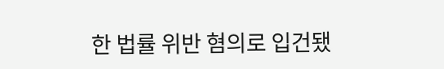한 법률 위반 혐의로 입건됐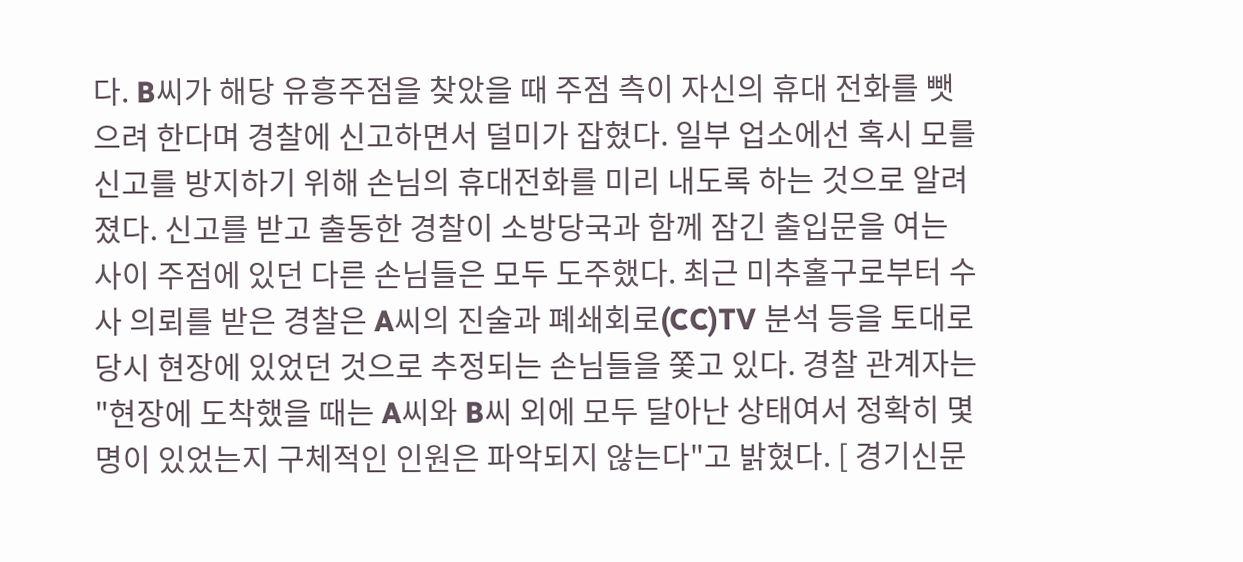다. B씨가 해당 유흥주점을 찾았을 때 주점 측이 자신의 휴대 전화를 뺏으려 한다며 경찰에 신고하면서 덜미가 잡혔다. 일부 업소에선 혹시 모를 신고를 방지하기 위해 손님의 휴대전화를 미리 내도록 하는 것으로 알려졌다. 신고를 받고 출동한 경찰이 소방당국과 함께 잠긴 출입문을 여는 사이 주점에 있던 다른 손님들은 모두 도주했다. 최근 미추홀구로부터 수사 의뢰를 받은 경찰은 A씨의 진술과 폐쇄회로(CC)TV 분석 등을 토대로 당시 현장에 있었던 것으로 추정되는 손님들을 쫓고 있다. 경찰 관계자는 "현장에 도착했을 때는 A씨와 B씨 외에 모두 달아난 상태여서 정확히 몇 명이 있었는지 구체적인 인원은 파악되지 않는다"고 밝혔다. [ 경기신문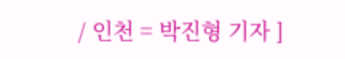/ 인천 = 박진형 기자 ]